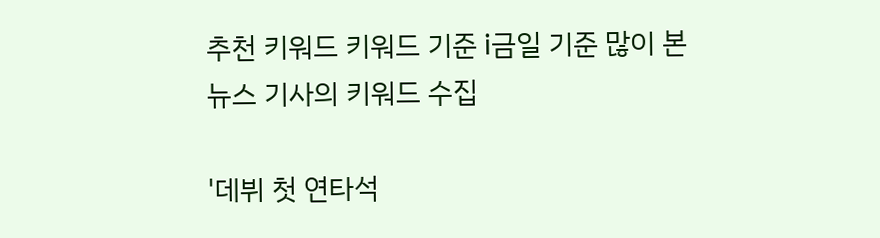추천 키워드 키워드 기준 i금일 기준 많이 본
뉴스 기사의 키워드 수집

'데뷔 첫 연타석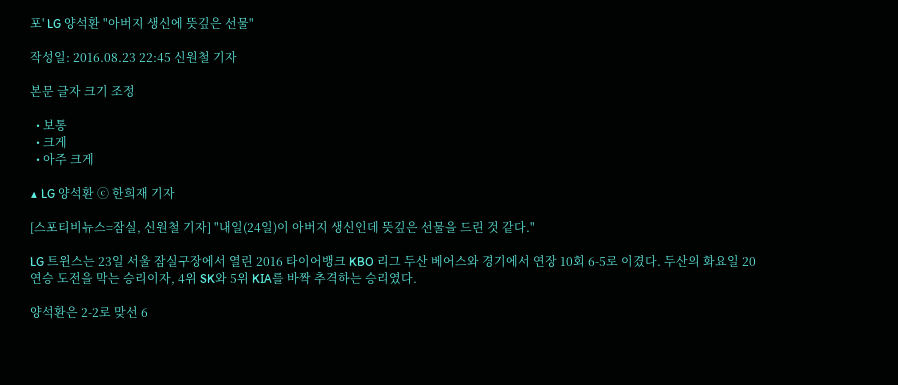포' LG 양석환 "아버지 생신에 뜻깊은 선물"

작성일: 2016.08.23 22:45 신원철 기자

본문 글자 크기 조정

  • 보통
  • 크게
  • 아주 크게

▲ LG 양석환 ⓒ 한희재 기자

[스포티비뉴스=잠실, 신원철 기자] "내일(24일)이 아버지 생신인데 뜻깊은 선물을 드린 것 같다."

LG 트윈스는 23일 서울 잠실구장에서 열린 2016 타이어뱅크 KBO 리그 두산 베어스와 경기에서 연장 10회 6-5로 이겼다. 두산의 화요일 20연승 도전을 막는 승리이자, 4위 SK와 5위 KIA를 바짝 추격하는 승리였다.

양석환은 2-2로 맞선 6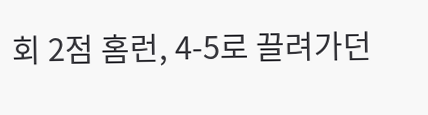회 2점 홈런, 4-5로 끌려가던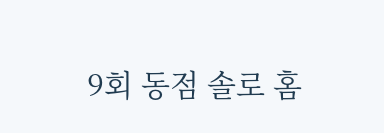9회 동점 솔로 홈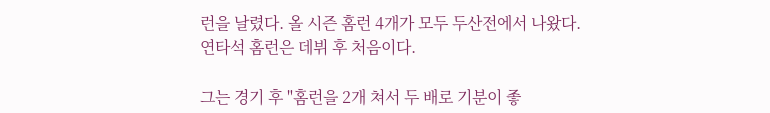런을 날렸다. 올 시즌 홈런 4개가 모두 두산전에서 나왔다. 연타석 홈런은 데뷔 후 처음이다.

그는 경기 후 "홈런을 2개 쳐서 두 배로 기분이 좋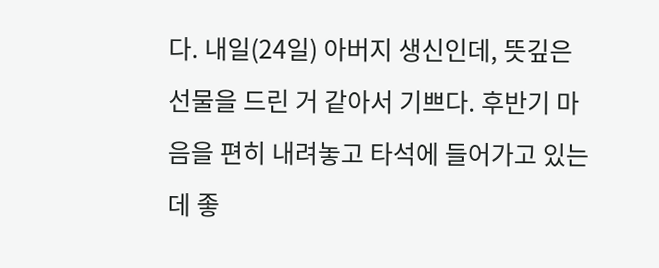다. 내일(24일) 아버지 생신인데, 뜻깊은 선물을 드린 거 같아서 기쁘다. 후반기 마음을 편히 내려놓고 타석에 들어가고 있는데 좋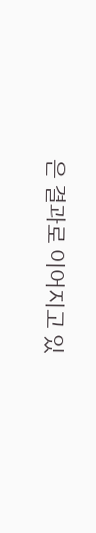은 결과로 이어지고 있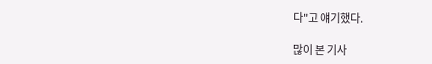다"고 얘기했다.

많이 본 기사